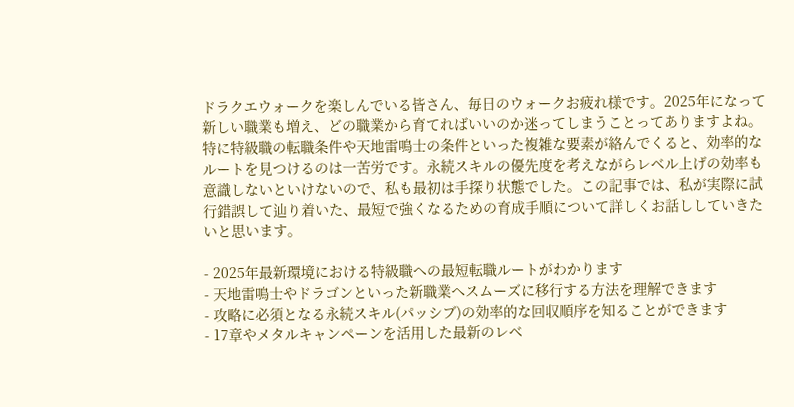ドラクエウォークを楽しんでいる皆さん、毎日のウォークお疲れ様です。2025年になって新しい職業も増え、どの職業から育てればいいのか迷ってしまうことってありますよね。特に特級職の転職条件や天地雷鳴士の条件といった複雑な要素が絡んでくると、効率的なルートを見つけるのは一苦労です。永続スキルの優先度を考えながらレベル上げの効率も意識しないといけないので、私も最初は手探り状態でした。この記事では、私が実際に試行錯誤して辿り着いた、最短で強くなるための育成手順について詳しくお話ししていきたいと思います。

- 2025年最新環境における特級職への最短転職ルートがわかります
- 天地雷鳴士やドラゴンといった新職業へスムーズに移行する方法を理解できます
- 攻略に必須となる永続スキル(パッシブ)の効率的な回収順序を知ることができます
- 17章やメタルキャンペーンを活用した最新のレベ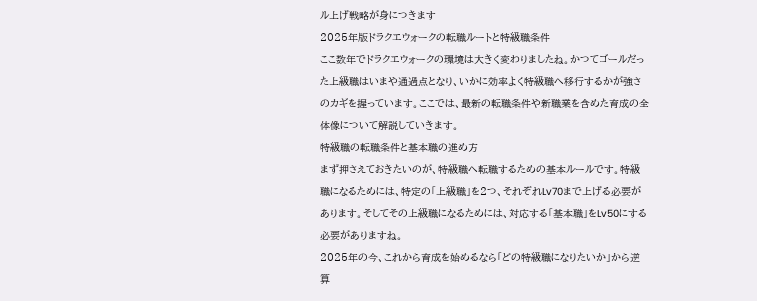ル上げ戦略が身につきます
2025年版ドラクエウォークの転職ルートと特級職条件
ここ数年でドラクエウォークの環境は大きく変わりましたね。かつてゴールだった上級職はいまや通過点となり、いかに効率よく特級職へ移行するかが強さのカギを握っています。ここでは、最新の転職条件や新職業を含めた育成の全体像について解説していきます。
特級職の転職条件と基本職の進め方
まず押さえておきたいのが、特級職へ転職するための基本ルールです。特級職になるためには、特定の「上級職」を2つ、それぞれLv70まで上げる必要があります。そしてその上級職になるためには、対応する「基本職」をLv50にする必要がありますね。
2025年の今、これから育成を始めるなら「どの特級職になりたいか」から逆算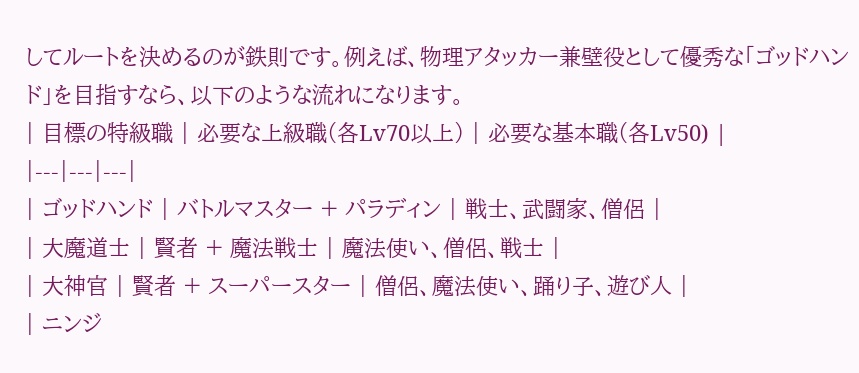してルートを決めるのが鉄則です。例えば、物理アタッカー兼壁役として優秀な「ゴッドハンド」を目指すなら、以下のような流れになります。
| 目標の特級職 | 必要な上級職(各Lv70以上) | 必要な基本職(各Lv50) |
|---|---|---|
| ゴッドハンド | バトルマスター + パラディン | 戦士、武闘家、僧侶 |
| 大魔道士 | 賢者 + 魔法戦士 | 魔法使い、僧侶、戦士 |
| 大神官 | 賢者 + スーパースター | 僧侶、魔法使い、踊り子、遊び人 |
| ニンジ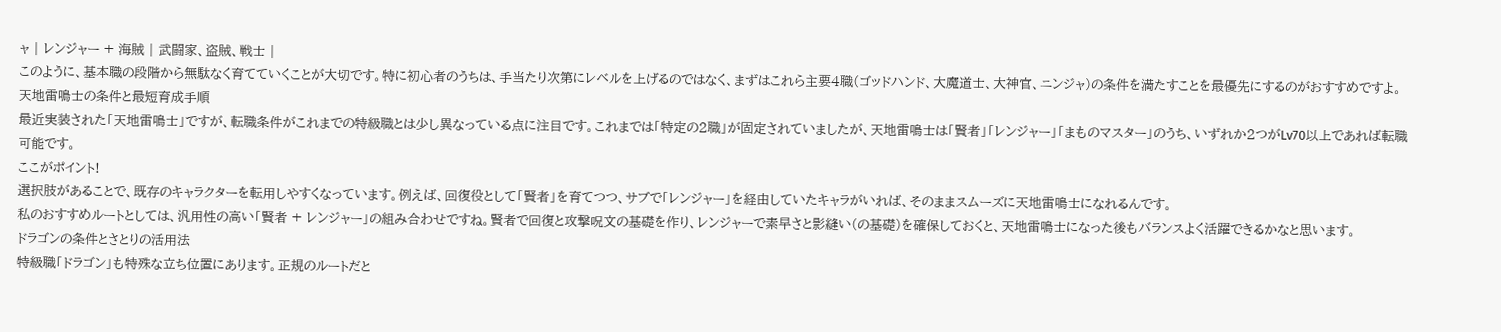ャ | レンジャー + 海賊 | 武闘家、盗賊、戦士 |
このように、基本職の段階から無駄なく育てていくことが大切です。特に初心者のうちは、手当たり次第にレベルを上げるのではなく、まずはこれら主要4職(ゴッドハンド、大魔道士、大神官、ニンジャ)の条件を満たすことを最優先にするのがおすすめですよ。
天地雷鳴士の条件と最短育成手順
最近実装された「天地雷鳴士」ですが、転職条件がこれまでの特級職とは少し異なっている点に注目です。これまでは「特定の2職」が固定されていましたが、天地雷鳴士は「賢者」「レンジャー」「まものマスター」のうち、いずれか2つがLv70以上であれば転職可能です。
ここがポイント!
選択肢があることで、既存のキャラクターを転用しやすくなっています。例えば、回復役として「賢者」を育てつつ、サブで「レンジャー」を経由していたキャラがいれば、そのままスムーズに天地雷鳴士になれるんです。
私のおすすめルートとしては、汎用性の高い「賢者 + レンジャー」の組み合わせですね。賢者で回復と攻撃呪文の基礎を作り、レンジャーで素早さと影縫い(の基礎)を確保しておくと、天地雷鳴士になった後もバランスよく活躍できるかなと思います。
ドラゴンの条件とさとりの活用法
特級職「ドラゴン」も特殊な立ち位置にあります。正規のルートだと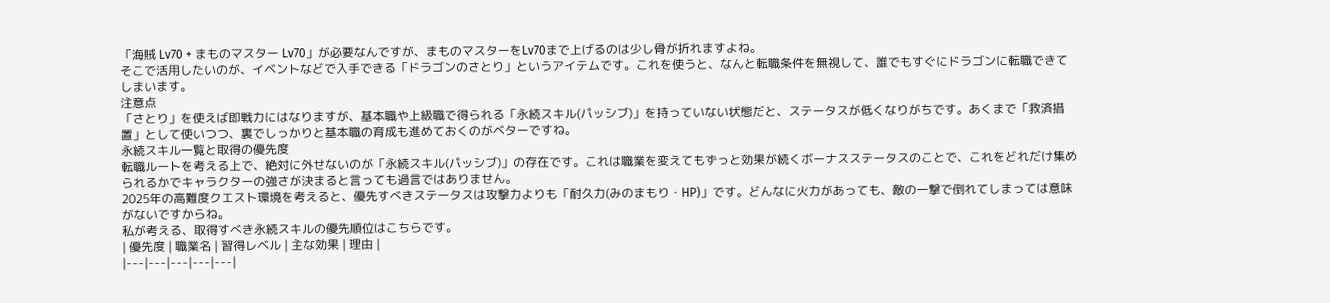「海賊 Lv70 + まものマスター Lv70」が必要なんですが、まものマスターをLv70まで上げるのは少し骨が折れますよね。
そこで活用したいのが、イベントなどで入手できる「ドラゴンのさとり」というアイテムです。これを使うと、なんと転職条件を無視して、誰でもすぐにドラゴンに転職できてしまいます。
注意点
「さとり」を使えば即戦力にはなりますが、基本職や上級職で得られる「永続スキル(パッシブ)」を持っていない状態だと、ステータスが低くなりがちです。あくまで「救済措置」として使いつつ、裏でしっかりと基本職の育成も進めておくのがベターですね。
永続スキル一覧と取得の優先度
転職ルートを考える上で、絶対に外せないのが「永続スキル(パッシブ)」の存在です。これは職業を変えてもずっと効果が続くボーナスステータスのことで、これをどれだけ集められるかでキャラクターの強さが決まると言っても過言ではありません。
2025年の高難度クエスト環境を考えると、優先すべきステータスは攻撃力よりも「耐久力(みのまもり・HP)」です。どんなに火力があっても、敵の一撃で倒れてしまっては意味がないですからね。
私が考える、取得すべき永続スキルの優先順位はこちらです。
| 優先度 | 職業名 | 習得レベル | 主な効果 | 理由 |
|---|---|---|---|---|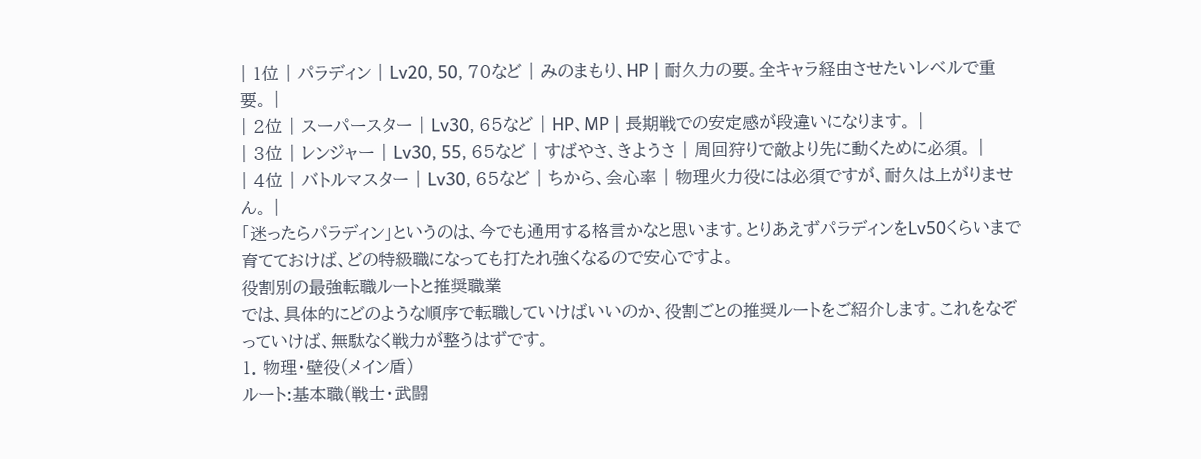| 1位 | パラディン | Lv20, 50, 70など | みのまもり、HP | 耐久力の要。全キャラ経由させたいレベルで重要。 |
| 2位 | スーパースター | Lv30, 65など | HP、MP | 長期戦での安定感が段違いになります。 |
| 3位 | レンジャー | Lv30, 55, 65など | すばやさ、きようさ | 周回狩りで敵より先に動くために必須。 |
| 4位 | バトルマスター | Lv30, 65など | ちから、会心率 | 物理火力役には必須ですが、耐久は上がりません。 |
「迷ったらパラディン」というのは、今でも通用する格言かなと思います。とりあえずパラディンをLv50くらいまで育てておけば、どの特級職になっても打たれ強くなるので安心ですよ。
役割別の最強転職ルートと推奨職業
では、具体的にどのような順序で転職していけばいいのか、役割ごとの推奨ルートをご紹介します。これをなぞっていけば、無駄なく戦力が整うはずです。
1. 物理・壁役(メイン盾)
ルート:基本職(戦士・武闘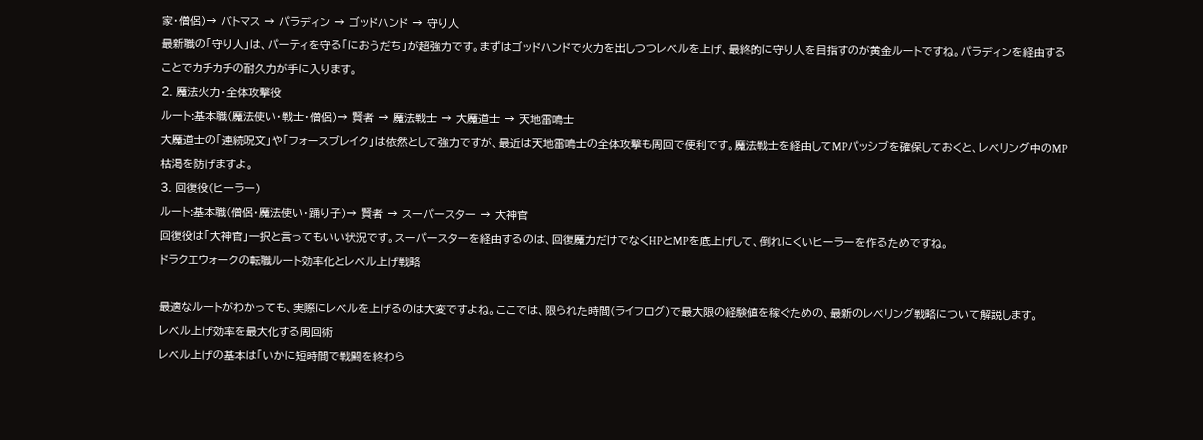家・僧侶)→ バトマス → パラディン → ゴッドハンド → 守り人
最新職の「守り人」は、パーティを守る「におうだち」が超強力です。まずはゴッドハンドで火力を出しつつレベルを上げ、最終的に守り人を目指すのが黄金ルートですね。パラディンを経由することでカチカチの耐久力が手に入ります。
2. 魔法火力・全体攻撃役
ルート:基本職(魔法使い・戦士・僧侶)→ 賢者 → 魔法戦士 → 大魔道士 → 天地雷鳴士
大魔道士の「連続呪文」や「フォースブレイク」は依然として強力ですが、最近は天地雷鳴士の全体攻撃も周回で便利です。魔法戦士を経由してMPパッシブを確保しておくと、レベリング中のMP枯渇を防げますよ。
3. 回復役(ヒーラー)
ルート:基本職(僧侶・魔法使い・踊り子)→ 賢者 → スーパースター → 大神官
回復役は「大神官」一択と言ってもいい状況です。スーパースターを経由するのは、回復魔力だけでなくHPとMPを底上げして、倒れにくいヒーラーを作るためですね。
ドラクエウォークの転職ルート効率化とレベル上げ戦略

最適なルートがわかっても、実際にレベルを上げるのは大変ですよね。ここでは、限られた時間(ライフログ)で最大限の経験値を稼ぐための、最新のレベリング戦略について解説します。
レベル上げ効率を最大化する周回術
レベル上げの基本は「いかに短時間で戦闘を終わら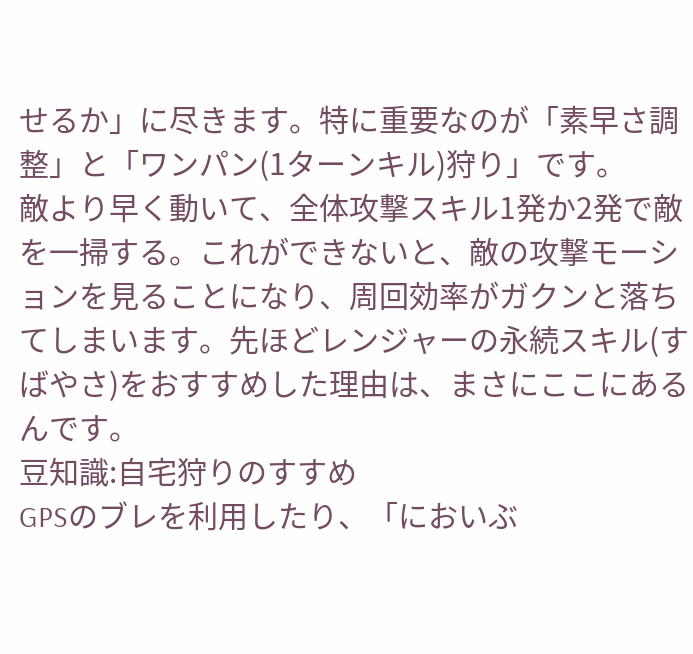せるか」に尽きます。特に重要なのが「素早さ調整」と「ワンパン(1ターンキル)狩り」です。
敵より早く動いて、全体攻撃スキル1発か2発で敵を一掃する。これができないと、敵の攻撃モーションを見ることになり、周回効率がガクンと落ちてしまいます。先ほどレンジャーの永続スキル(すばやさ)をおすすめした理由は、まさにここにあるんです。
豆知識:自宅狩りのすすめ
GPSのブレを利用したり、「においぶ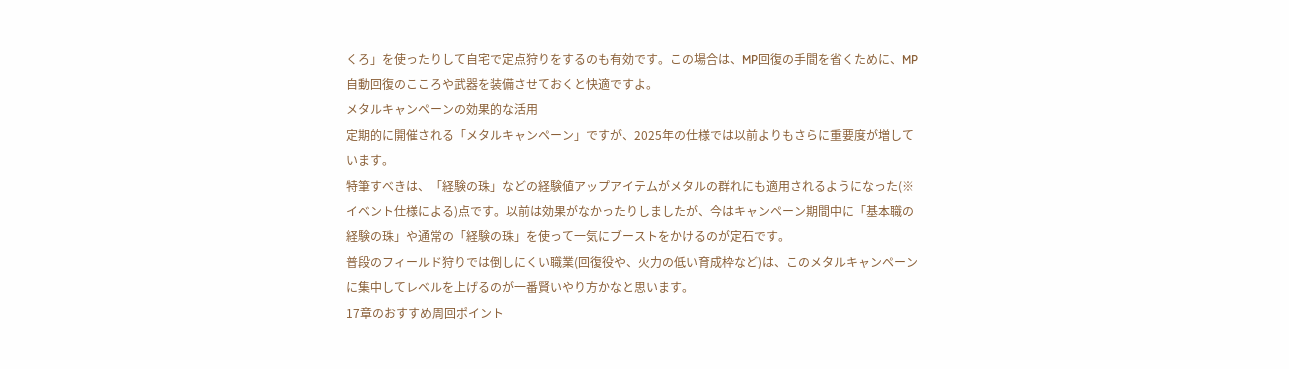くろ」を使ったりして自宅で定点狩りをするのも有効です。この場合は、MP回復の手間を省くために、MP自動回復のこころや武器を装備させておくと快適ですよ。
メタルキャンペーンの効果的な活用
定期的に開催される「メタルキャンペーン」ですが、2025年の仕様では以前よりもさらに重要度が増しています。
特筆すべきは、「経験の珠」などの経験値アップアイテムがメタルの群れにも適用されるようになった(※イベント仕様による)点です。以前は効果がなかったりしましたが、今はキャンペーン期間中に「基本職の経験の珠」や通常の「経験の珠」を使って一気にブーストをかけるのが定石です。
普段のフィールド狩りでは倒しにくい職業(回復役や、火力の低い育成枠など)は、このメタルキャンペーンに集中してレベルを上げるのが一番賢いやり方かなと思います。
17章のおすすめ周回ポイント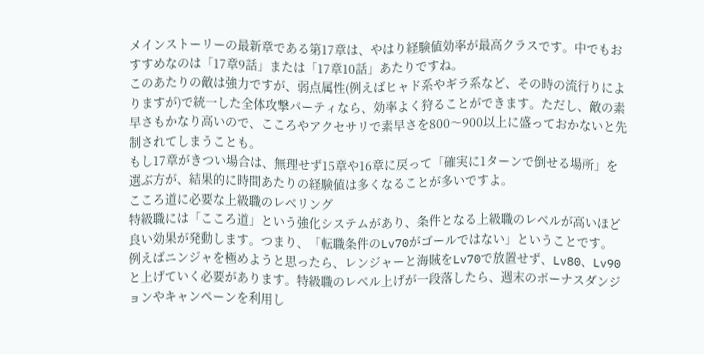メインストーリーの最新章である第17章は、やはり経験値効率が最高クラスです。中でもおすすめなのは「17章9話」または「17章10話」あたりですね。
このあたりの敵は強力ですが、弱点属性(例えばヒャド系やギラ系など、その時の流行りによりますが)で統一した全体攻撃パーティなら、効率よく狩ることができます。ただし、敵の素早さもかなり高いので、こころやアクセサリで素早さを800〜900以上に盛っておかないと先制されてしまうことも。
もし17章がきつい場合は、無理せず15章や16章に戻って「確実に1ターンで倒せる場所」を選ぶ方が、結果的に時間あたりの経験値は多くなることが多いですよ。
こころ道に必要な上級職のレベリング
特級職には「こころ道」という強化システムがあり、条件となる上級職のレベルが高いほど良い効果が発動します。つまり、「転職条件のLv70がゴールではない」ということです。
例えばニンジャを極めようと思ったら、レンジャーと海賊をLv70で放置せず、Lv80、Lv90と上げていく必要があります。特級職のレベル上げが一段落したら、週末のボーナスダンジョンやキャンペーンを利用し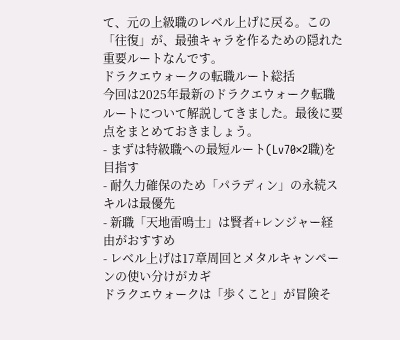て、元の上級職のレベル上げに戻る。この「往復」が、最強キャラを作るための隠れた重要ルートなんです。
ドラクエウォークの転職ルート総括
今回は2025年最新のドラクエウォーク転職ルートについて解説してきました。最後に要点をまとめておきましょう。
- まずは特級職への最短ルート(Lv70×2職)を目指す
- 耐久力確保のため「パラディン」の永続スキルは最優先
- 新職「天地雷鳴士」は賢者+レンジャー経由がおすすめ
- レベル上げは17章周回とメタルキャンペーンの使い分けがカギ
ドラクエウォークは「歩くこと」が冒険そ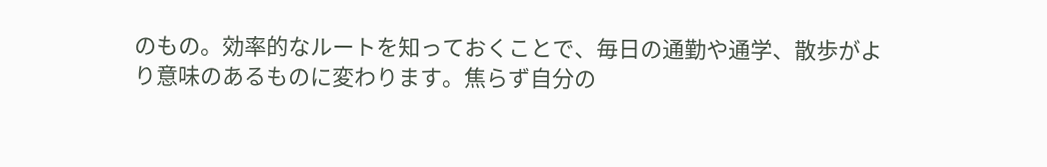のもの。効率的なルートを知っておくことで、毎日の通勤や通学、散歩がより意味のあるものに変わります。焦らず自分の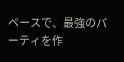ペースで、最強のパーティを作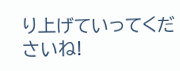り上げていってくださいね!